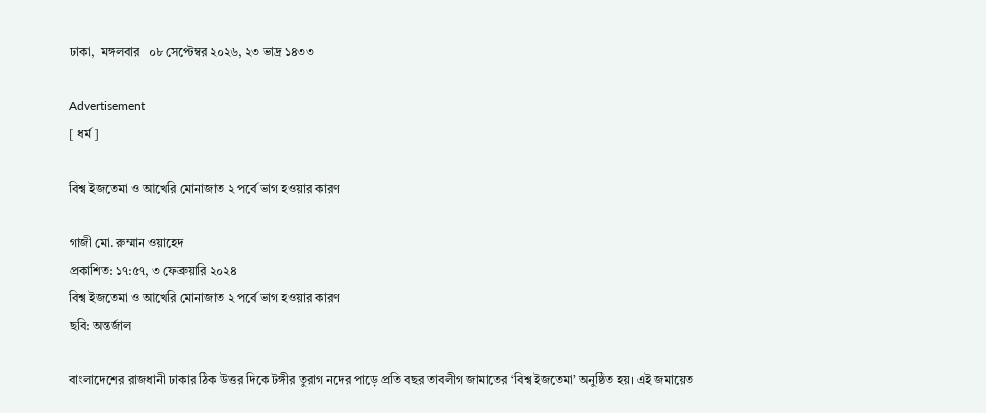ঢাকা,  মঙ্গলবার   ০৮ সেপ্টেম্বর ২০২৬, ২৩ ভাদ্র ১৪৩৩

Advertisement
[ ধর্ম ]

বিশ্ব ইজতেমা ও আখেরি মোনাজাত ২ পর্বে ভাগ হওয়ার কারণ

গাজী মো. রুম্মান ওয়াহেদ
প্রকাশিত: ১৭:৫৭, ৩ ফেব্রুয়ারি ২০২৪
বিশ্ব ইজতেমা ও আখেরি মোনাজাত ২ পর্বে ভাগ হওয়ার কারণ
ছবি: অন্তর্জাল

বাংলাদেশের রাজধানী ঢাকার ঠিক উত্তর দিকে টঙ্গীর তুরাগ নদের পাড়ে প্রতি বছর তাবলীগ জামাতের ‘বিশ্ব ইজতেমা’ অনুষ্ঠিত হয়। এই জমায়েত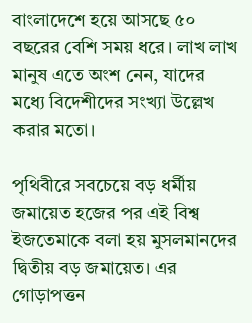বাংলাদেশে হয়ে আসছে ৫০ বছরের বেশি সময় ধরে। লাখ লাখ মানুষ এতে অংশ নেন, যাদের মধ্যে বিদেশীদের সংখ্যা উল্লেখ করার মতো।

পৃথিবীরে সবচেয়ে বড় ধর্মীয় জমায়েত হজের পর এই বিশ্ব ইজতেমাকে বলা হয় মুসলমানদের দ্বিতীয় বড় জমায়েত। এর গোড়াপত্তন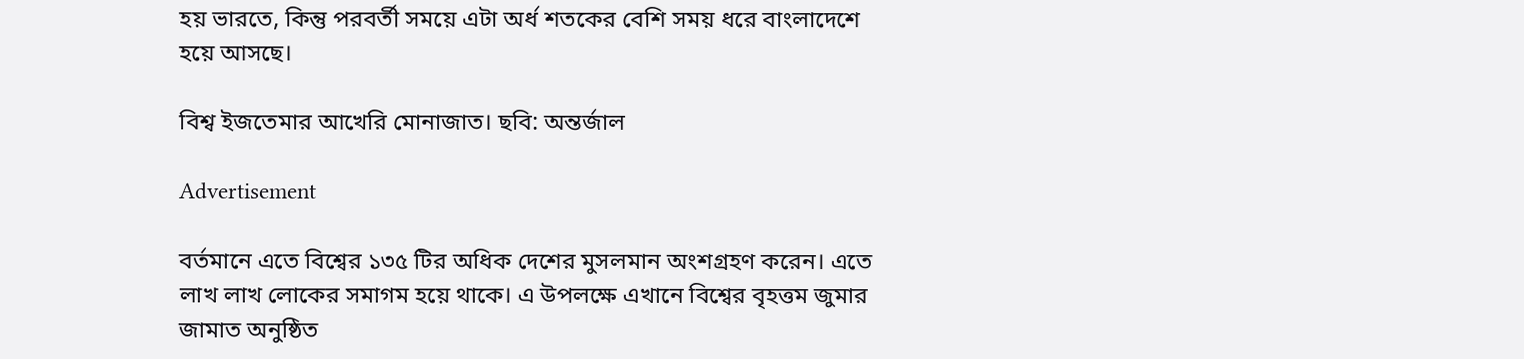হয় ভারতে, কিন্তু পরবর্তী সময়ে এটা অর্ধ শতকের বেশি সময় ধরে বাংলাদেশে হয়ে আসছে।

বিশ্ব ইজতেমার আখেরি মোনাজাত। ছবি: অন্তর্জাল

Advertisement

বর্তমানে এতে বিশ্বের ১৩৫ টির অধিক দেশের মুসলমান অংশগ্রহণ করেন। এতে লাখ লাখ লোকের সমাগম হয়ে থাকে। এ উপলক্ষে এখানে বিশ্বের বৃহত্তম জুমার জামাত অনুষ্ঠিত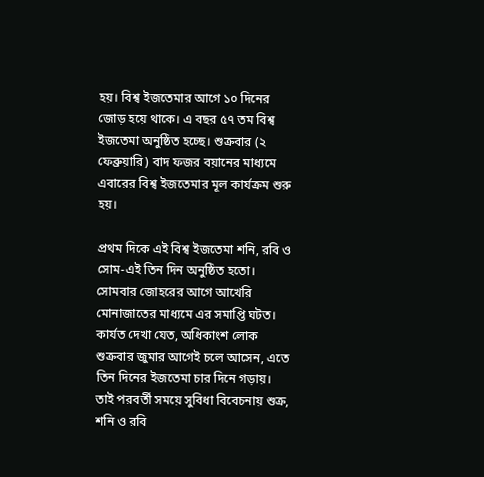হয়। বিশ্ব ইজতেমার আগে ১০ দিনের জোড় হয়ে থাকে। এ বছর ৫৭ তম বিশ্ব ইজতেমা অনুষ্ঠিত হচ্ছে। শুক্রবার (২ ফেব্রুয়ারি) বাদ ফজর বয়ানের মাধ্যমে এবারের বিশ্ব ইজতেমার মূল কার্যক্রম শুরু হয়।

প্রথম দিকে এই বিশ্ব ইজতেমা শনি, রবি ও সোম-এই তিন দিন অনুষ্ঠিত হতো। সোমবার জোহরের আগে আখেরি মোনাজাতের মাধ্যমে এর সমাপ্তি ঘটত। কার্যত দেখা যেত, অধিকাংশ লোক শুক্রবার জুমার আগেই চলে আসেন, এতে তিন দিনের ইজতেমা চার দিনে গড়ায়। তাই পরবর্তী সময়ে সুবিধা বিবেচনায় শুক্র, শনি ও রবি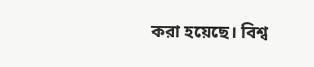করা হয়েছে। বিশ্ব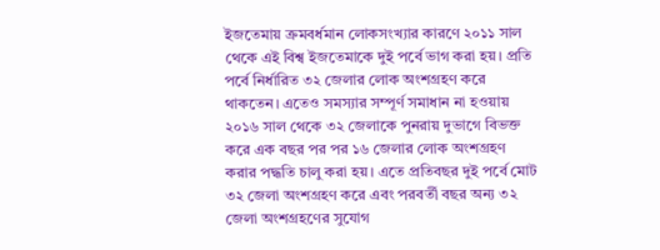ইজতেমায় ক্রমবর্ধমান লোকসংখ্যার কারণে ২০১১ সাল থেকে এই বিশ্ব ইজতেমাকে দুই পর্বে ভাগ করা হয়। প্রতি পর্বে নির্ধারিত ৩২ জেলার লোক অংশগ্রহণ করে থাকতেন। এতেও সমস্যার সম্পূর্ণ সমাধান না হওয়ায় ২০১৬ সাল থেকে ৩২ জেলাকে পুনরায় দুভাগে বিভক্ত করে এক বছর পর পর ১৬ জেলার লোক অংশগ্রহণ করার পদ্ধতি চালু করা হয়। এতে প্রতিবছর দুই পর্বে মোট ৩২ জেলা অংশগ্রহণ করে এবং পরবর্তী বছর অন্য ৩২ জেলা অংশগ্রহণের সুযোগ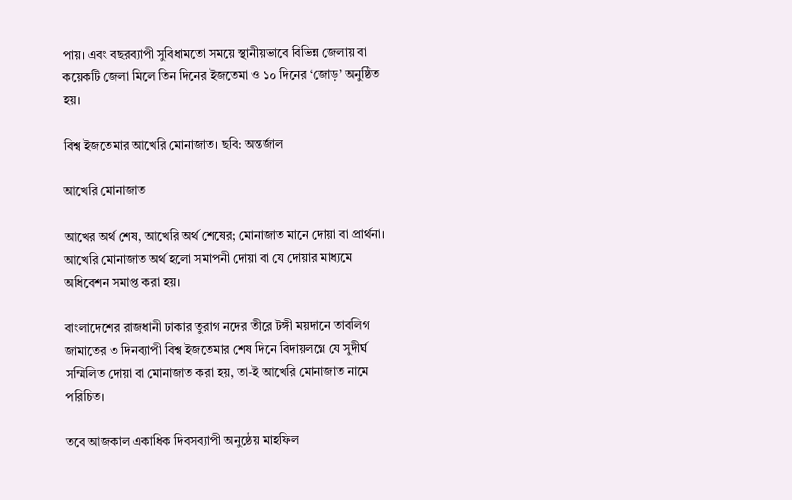পায়। এবং বছরব্যাপী সুবিধামতো সময়ে স্থানীয়ভাবে বিভিন্ন জেলায় বা কয়েকটি জেলা মিলে তিন দিনের ইজতেমা ও ১০ দিনের ‘জোড়’ অনুষ্ঠিত হয়।

বিশ্ব ইজতেমার আখেরি মোনাজাত। ছবি: অন্তর্জাল

আখেরি মোনাজাত

আখের অর্থ শেষ, আখেরি অর্থ শেষের; মোনাজাত মানে দোয়া বা প্রার্থনা। আখেরি মোনাজাত অর্থ হলো সমাপনী দোয়া বা যে দোয়ার মাধ্যমে অধিবেশন সমাপ্ত করা হয়।

বাংলাদেশের রাজধানী ঢাকার তুরাগ নদের তীরে টঙ্গী ময়দানে তাবলিগ জামাতের ৩ দিনব্যাপী বিশ্ব ইজতেমার শেষ দিনে বিদায়লগ্নে যে সুদীর্ঘ সম্মিলিত দোয়া বা মোনাজাত করা হয়, তা-ই আখেরি মোনাজাত নামে পরিচিত।

তবে আজকাল একাধিক দিবসব্যাপী অনুষ্ঠেয় মাহফিল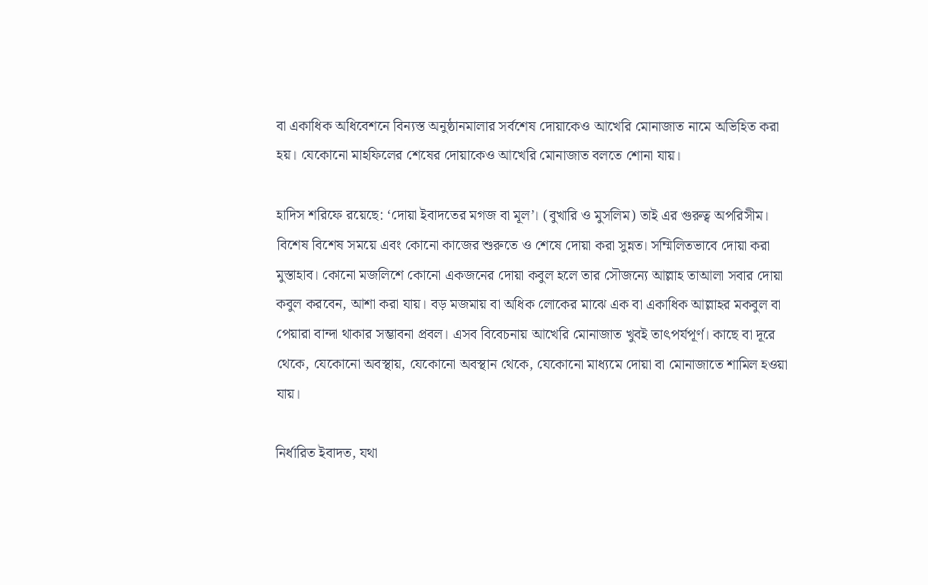বা একাধিক অধিবেশনে বিন্যস্ত অনুষ্ঠানমালার সর্বশেষ দোয়াকেও আখেরি মোনাজাত নামে অভিহিত করা হয়। যেকোনো মাহফিলের শেষের দোয়াকেও আখেরি মোনাজাত বলতে শোনা যায়।

হাদিস শরিফে রয়েছে: ‘দোয়া ইবাদতের মগজ বা মূল’। (বুখারি ও মুসলিম) তাই এর গুরুত্ব অপরিসীম। বিশেষ বিশেষ সময়ে এবং কোনো কাজের শুরুতে ও শেষে দোয়া করা সুন্নত। সম্মিলিতভাবে দোয়া করা মুস্তাহাব। কোনো মজলিশে কোনো একজনের দোয়া কবুল হলে তার সৌজন্যে আল্লাহ তাআলা সবার দোয়া কবুল করবেন, আশা করা যায়। বড় মজমায় বা অধিক লোকের মাঝে এক বা একাধিক আল্লাহর মকবুল বা পেয়ারা বান্দা থাকার সম্ভাবনা প্রবল। এসব বিবেচনায় আখেরি মোনাজাত খুবই তাৎপর্যপূর্ণ। কাছে বা দূরে থেকে, যেকোনো অবস্থায়, যেকোনো অবস্থান থেকে, যেকোনো মাধ্যমে দোয়া বা মোনাজাতে শামিল হওয়া যায়।

নির্ধারিত ইবাদত, যথা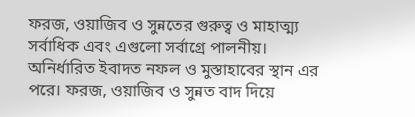ফরজ, ওয়াজিব ও সুন্নতের গুরুত্ব ও মাহাত্ম্য সর্বাধিক এবং এগুলো সর্বাগ্রে পালনীয়। অনির্ধারিত ইবাদত নফল ও মুস্তাহাবের স্থান এর পরে। ফরজ, ওয়াজিব ও সুন্নত বাদ দিয়ে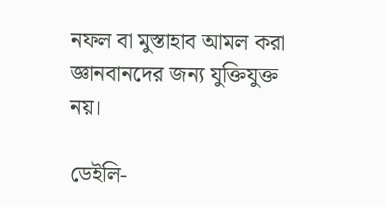নফল বা মুস্তাহাব আমল করা জ্ঞানবানদের জন্য যুক্তিযুক্ত নয়।

ডেইলি-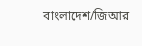বাংলাদেশ/জিআর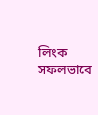লিংক সফলভাবে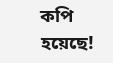কপি হয়েছে!